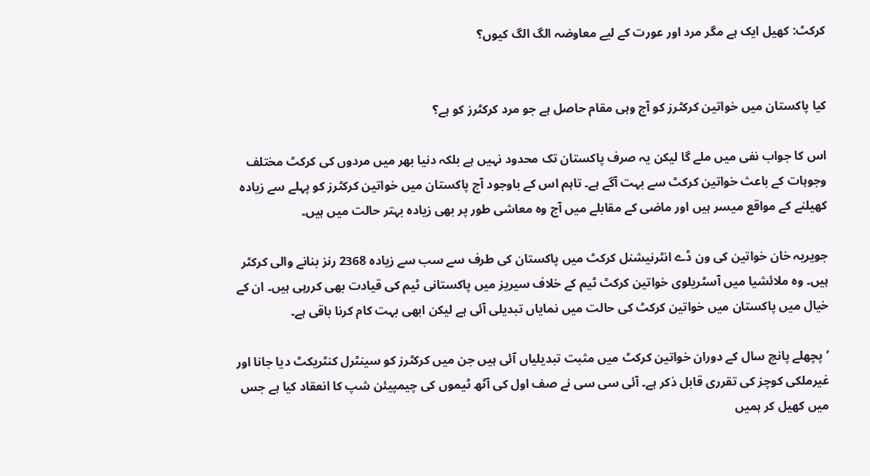کرکٹ: کھیل ایک ہے مگر مرد اور عورت کے لیے معاوضہ الگ الگ کیوں؟


کیا پاکستان میں خواتین کرکٹرز کو آج وہی مقام حاصل ہے جو مرد کرکٹرز کو ہے؟

اس کا جواب نفی میں ملے گا لیکن یہ صرف پاکستان تک محدود نہیں ہے بلکہ دنیا بھر میں مردوں کی کرکٹ مختلف وجوہات کے باعث خواتین کرکٹ سے بہت آگے ہے۔ تاہم اس کے باوجود آج پاکستان میں خواتین کرکٹرز کو پہلے سے زیادہ کھیلنے کے مواقع میسر ہیں اور ماضی کے مقابلے میں آج وہ معاشی طور پر بھی زیادہ بہتر حالت میں ہیں۔

جویریہ خان خواتین کی ون ڈے انٹرنیشنل کرکٹ میں پاکستان کی طرف سے سب سے زیادہ 2368 رنز بنانے والی کرکٹر ہیں۔ وہ ملائشیا میں آسٹریلوی خواتین کرکٹ ٹیم کے خلاف سیریز میں پاکستانی ٹیم کی قیادت بھی کررہی ہیں۔ ان کے خیال میں پاکستان میں خواتین کرکٹ کی حالت میں نمایاں تبدیلی آئی ہے لیکن ابھی بہت کام کرنا باقی ہے۔

’پچھلے پانچ سال کے دوران خواتین کرکٹ میں مثبت تبدیلیاں آئی ہیں جن میں کرکٹرز کو سینٹرل کنٹریکٹ دیا جانا اور غیرملکی کوچز کی تقرری قابل ذکر ہے۔ آئی سی سی نے صف اول کی آٹھ ٹیموں کی چیمپیئن شپ کا انعقاد کیا ہے جس میں کھیل کر ہمیں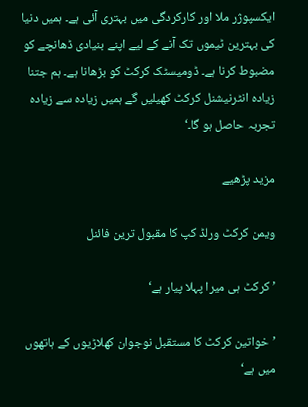ایکسپوژر ملا اور کارکردگی میں بہتری آئی ہے۔ ہمیں دنیا کی بہترین ٹیموں تک آنے کے لیے اپنے بنیادی ڈھانچے کو مضبوط کرنا ہے۔ ڈومیسٹک کرکٹ کو بڑھانا ہے۔ ہم جتنا زیادہ انٹرنیشنل کرکٹ کھیلیں گے ہمیں زیادہ سے زیادہ تجربہ حاصل ہو گا۔‘

مزید پڑھیے

ویمن کرکٹ ورلڈ کپ کا مقبول ترین فائنل

’کرکٹ ہی میرا پہلا پیار ہے‘

’خواتین کرکٹ کا مستقبل نوجوان کھلاڑیوں کے ہاتھوں میں ہے‘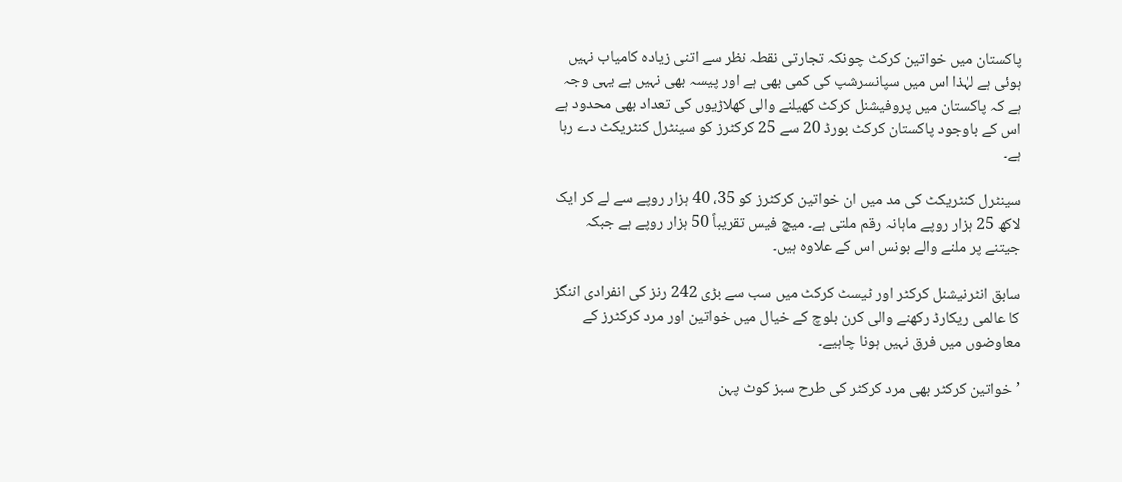پاکستان میں خواتین کرکٹ چونکہ تجارتی نقطہ نظر سے اتنی زیادہ کامیاب نہیں ہوئی ہے لہٰذا اس میں سپانسرشپ کی کمی بھی ہے اور پیسہ بھی نہیں ہے یہی وجہ ہے کہ پاکستان میں پروفیشنل کرکٹ کھیلنے والی کھلاڑیوں کی تعداد بھی محدود ہے اس کے باوجود پاکستان کرکٹ بورڈ 20 سے 25 کرکٹرز کو سینٹرل کنٹریکٹ دے رہا ہے۔

سینٹرل کنٹریکٹ کی مد میں ان خواتین کرکٹرز کو 35، 40 ہزار روپے سے لے کر ایک لاکھ 25 ہزار روپے ماہانہ رقم ملتی ہے۔ میچ فیس تقریباً 50 ہزار روپے ہے جبکہ جیتنے پر ملنے والے بونس اس کے علاوہ ہیں۔

سابق انٹرنیشنل کرکٹر اور ٹیسٹ کرکٹ میں سب سے بڑی 242 رنز کی انفرادی اننگز کا عالمی ریکارڈ رکھنے والی کرن بلوچ کے خیال میں خواتین اور مرد کرکٹرز کے معاوضوں میں فرق نہیں ہونا چاہیے۔

’خواتین کرکٹر بھی مرد کرکٹر کی طرح سبز کوٹ پہن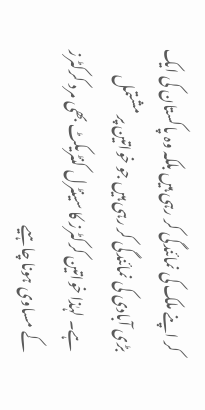کر اپنے ملک کی نمائندگی کر رہی ہیں بلکہ وہ پاکستان کی ایک بڑی آبادی کی نمائندگی کر رہی ہیں جو خواتین پر مشتمل ہے۔ لہٰذا خواتین کرکٹرز کا سینٹرل کنٹریکٹ بھی مرد کرکٹرز کے مساوی ہونا چاہیے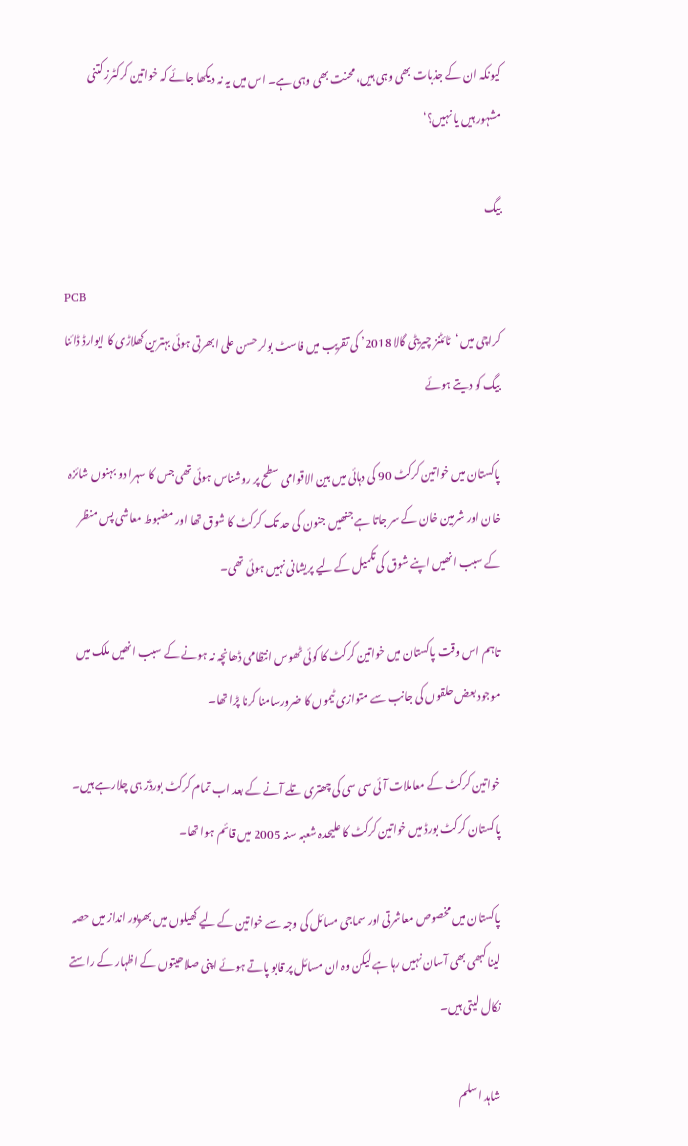کیونکہ ان کے جذبات بھی وہی ہیں، محنت بھی وہی ہے۔ اس میں یہ نہ دیکھا جائے کہ خواتین کرکٹرز کتنی مشہور ہیں یا نہیں؟‘

بیگ

PCB
کراچی میں ‘ٹائٹنز چیریٹی گالا 2018’ کی تقریب میں فاسٹ بولر حسن علی ابھرتی ہوئی بہترین کھلاڑی کا ایوارڈ ڈائنا بیگ کو دیتے ہوئے

پاکستان میں خواتین کرکٹ 90 کی دہائی میں بین الاقوامی سطح پر روشناس ہوئی تھی جس کا سہرا دو بہنوں شائزہ خان اور شرمین خان کے سر جاتا ہے جنھیں جنون کی حد تک کرکٹ کا شوق تھا اور مضبوط معاشی پس منظر کے سبب انھیں اپنے شوق کی تکمیل کے لیے پریشانی نہیں ہوئی تھی۔

تاہم اس وقت پاکستان میں خواتین کرکٹ کا کوئی ٹھوس انتظامی ڈھانچہ نہ ہونے کے سبب انھیں ملک میں موجود بعض حلقوں کی جانب سے متوازی ٹیموں کا ضرورسامنا کرنا پڑا تھا۔

خواتین کرکٹ کے معاملات آئی سی سی کی چھتری تلے آنے کے بعد اب تمام کرکٹ بورڈز ہی چلارہے ہیں۔ پاکستان کرکٹ بورڈ میں خواتین کرکٹ کا علیحدہ شعبہ سنہ 2005 میں قائم ہوا تھا۔

پاکستان میں مخصوص معاشرتی اور سماجی مسائل کی وجہ سے خواتین کے لیے کھیلوں میں بھرپور انداز میں حصہ لینا کبھی بھی آسان نہیں رہا ہے لیکن وہ ان مسائل پر قابو پاتے ہوئے اپنی صلاحیتوں کے اظہار کے راستے نکال لیتی ہیں۔

شاہد اسلم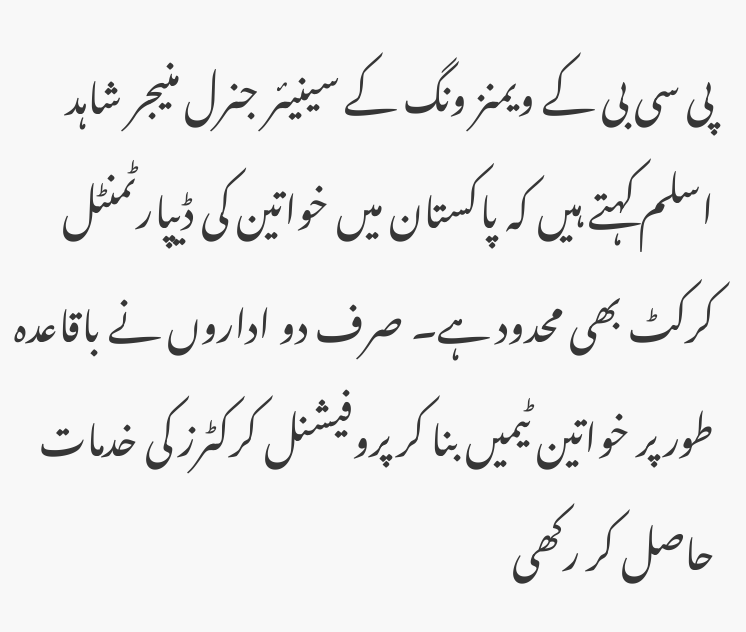پی سی بی کے ویمنز ونگ کے سینیئر جنرل منیجر شاہد اسلم کہتے ہیں کہ پاکستان میں خواتین کی ڈیپارٹمنٹل کرکٹ بھی محدود ہے۔ صرف دو اداروں نے باقاعدہ طور پر خواتین ٹیمیں بنا کر پروفیشنل کرکٹرز کی خدمات حاصل کر رکھی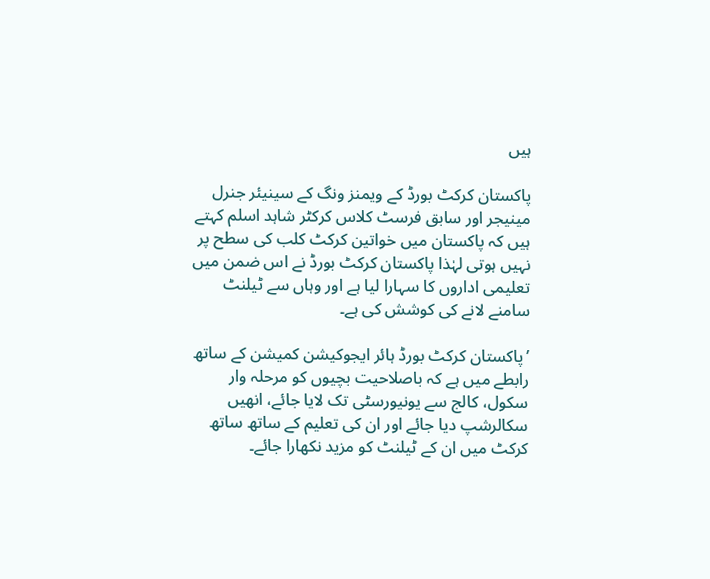ہیں

پاکستان کرکٹ بورڈ کے ویمنز ونگ کے سینیئر جنرل مینیجر اور سابق فرسٹ کلاس کرکٹر شاہد اسلم کہتے ہیں کہ پاکستان میں خواتین کرکٹ کلب کی سطح پر نہیں ہوتی لہٰذا پاکستان کرکٹ بورڈ نے اس ضمن میں تعلیمی اداروں کا سہارا لیا ہے اور وہاں سے ٹیلنٹ سامنے لانے کی کوشش کی ہے۔

’پاکستان کرکٹ بورڈ ہائر ایجوکیشن کمیشن کے ساتھ رابطے میں ہے کہ باصلاحیت بچیوں کو مرحلہ وار سکول، کالج سے یونیورسٹی تک لایا جائے، انھیں سکالرشپ دیا جائے اور ان کی تعلیم کے ساتھ ساتھ کرکٹ میں ان کے ٹیلنٹ کو مزید نکھارا جائے۔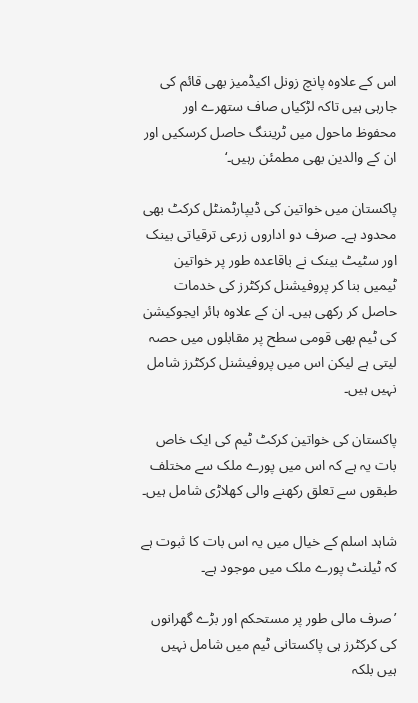اس کے علاوہ پانچ زونل اکیڈمیز بھی قائم کی جارہی ہیں تاکہ لڑکیاں صاف ستھرے اور محفوظ ماحول میں ٹریننگ حاصل کرسکیں اور ان کے والدین بھی مطمئن رہیں۔‘

پاکستان میں خواتین کی ڈیپارٹمنٹل کرکٹ بھی محدود ہے۔ صرف دو اداروں زرعی ترقیاتی بینک اور سٹیٹ بینک نے باقاعدہ طور پر خواتین ٹیمیں بنا کر پروفیشنل کرکٹرز کی خدمات حاصل کر رکھی ہیں۔ ان کے علاوہ ہائر ایجوکیشن کی ٹیم بھی قومی سطح پر مقابلوں میں حصہ لیتی ہے لیکن اس میں پروفیشنل کرکٹرز شامل نہیں ہیں۔

پاکستان کی خواتین کرکٹ ٹیم کی ایک خاص بات یہ ہے کہ اس میں پورے ملک سے مختلف طبقوں سے تعلق رکھنے والی کھلاڑی شامل ہیں۔

شاہد اسلم کے خیال میں یہ اس بات کا ثبوت ہے کہ ٹیلنٹ پورے ملک میں موجود ہے۔

’صرف مالی طور پر مستحکم اور بڑے گھرانوں کی کرکٹرز ہی پاکستانی ٹیم میں شامل نہیں ہیں بلکہ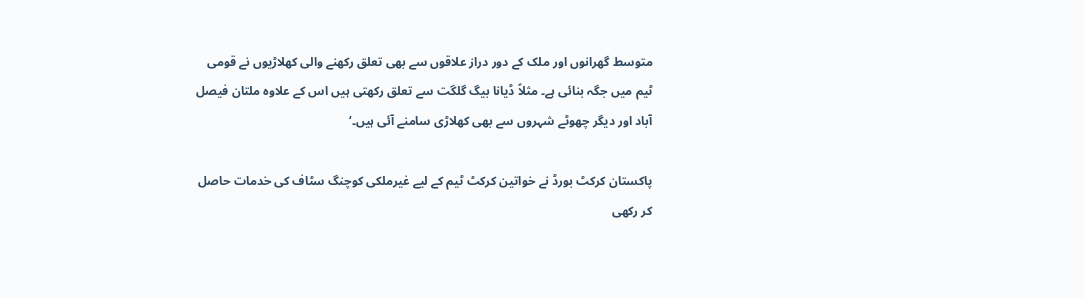متوسط گھرانوں اور ملک کے دور دراز علاقوں سے بھی تعلق رکھنے والی کھلاڑیوں نے قومی ٹیم میں جگہ بنائی ہے۔ مثلاً ڈیانا بیگ گلگت سے تعلق رکھتی ہیں اس کے علاوہ ملتان فیصل آباد اور دیگر چھوٹے شہروں سے بھی کھلاڑی سامنے آئی ہیں۔‘

پاکستان کرکٹ بورڈ نے خواتین کرکٹ ٹیم کے لیے غیرملکی کوچنگ سٹاف کی خدمات حاصل کر رکھی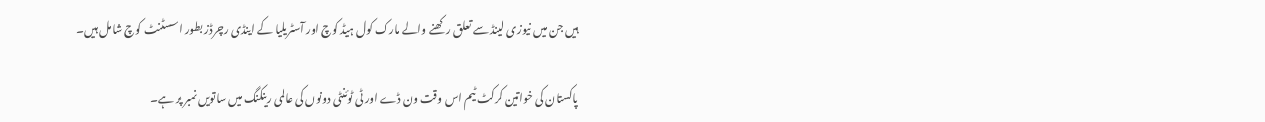ہیں جن میں نیوزی لینڈ سے تعلق رکھنے والے مارک کول ہیڈ کوچ اور آسٹریلیا کے اینڈی رچرڈز بطور اسسٹنٹ کوچ شامل ہیں۔

پاکستان کی خواتین کرکٹ ٹیم اس وقت ون ڈے اور ٹی ٹوئنٹی دونوں کی عالمی رینکنگ میں ساتویں نمبر پر ہے۔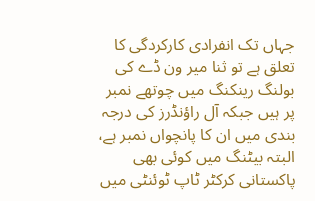جہاں تک انفرادی کارکردگی کا تعلق ہے تو ثنا میر ون ڈے کی بولنگ رینکنگ میں چوتھے نمبر پر ہیں جبکہ آل راؤنڈرز کی درجہ بندی میں ان کا پانچواں نمبر ہے، البتہ بیٹنگ میں کوئی بھی پاکستانی کرکٹر ٹاپ ٹوئنٹی میں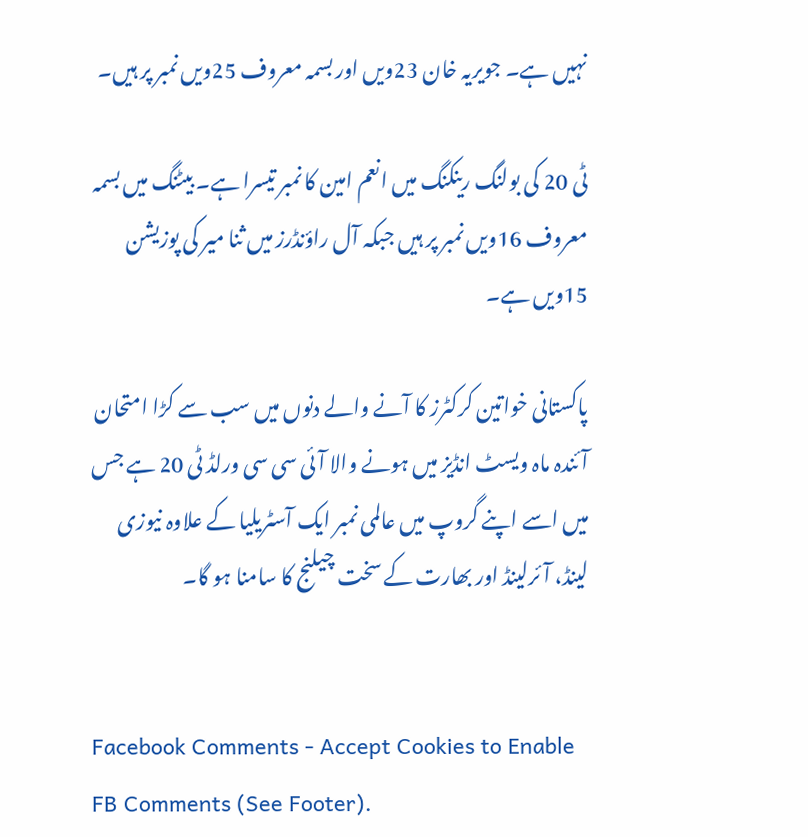نہیں ہے۔ جویریہ خان 23ویں اور بسمہ معروف 25ویں نمبر پر ہیں۔

ٹی 20 کی بولنگ رینکنگ میں انعم امین کا نمبر تیسرا ہے۔ بیٹنگ میں بسمہ معروف 16ویں نمبر پر ہیں جبکہ آل راؤنڈرز میں ثنا میر کی پوزیشن 15ویں ہے۔

پاکستانی خواتین کرکٹرز کا آنے والے دنوں میں سب سے کڑا امتحان آئندہ ماہ ویسٹ انڈیز میں ہونے والا آئی سی سی ورلڈ ٹی 20 ہے جس میں اسے اپنے گروپ میں عالمی نمبر ایک آسٹریلیا کے علاوہ نیوزی لینڈ، آئرلینڈ اور بھارت کے سخت چیلنج کا سامنا ہو گا۔


Facebook Comments - Accept Cookies to Enable FB Comments (See Footer).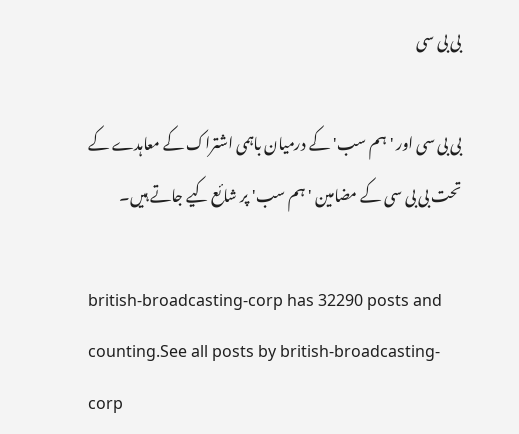بی بی سی

بی بی سی اور 'ہم سب' کے درمیان باہمی اشتراک کے معاہدے کے تحت بی بی سی کے مضامین 'ہم سب' پر شائع کیے جاتے ہیں۔

british-broadcasting-corp has 32290 posts and counting.See all posts by british-broadcasting-corp